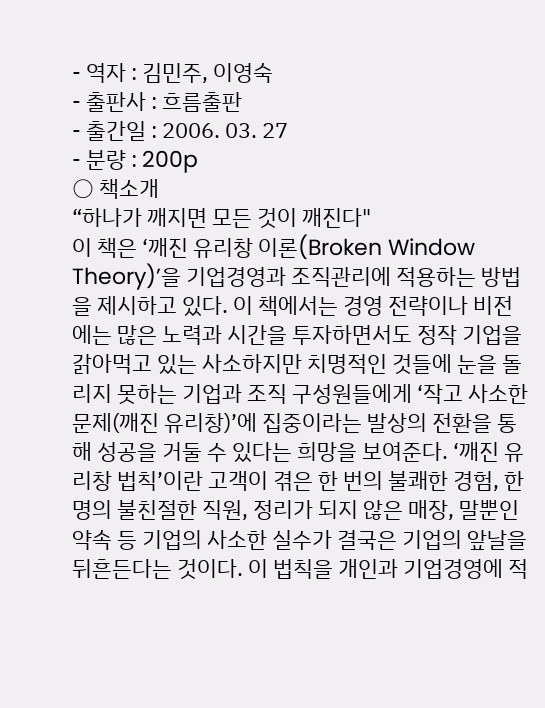- 역자 : 김민주, 이영숙
- 출판사 : 흐름출판
- 출간일 : 2006. 03. 27
- 분량 : 200p
○ 책소개
“하나가 깨지면 모든 것이 깨진다"
이 책은 ‘깨진 유리창 이론(Broken Window Theory)’을 기업경영과 조직관리에 적용하는 방법을 제시하고 있다. 이 책에서는 경영 전략이나 비전에는 많은 노력과 시간을 투자하면서도 정작 기업을 갉아먹고 있는 사소하지만 치명적인 것들에 눈을 돌리지 못하는 기업과 조직 구성원들에게 ‘작고 사소한 문제(깨진 유리창)’에 집중이라는 발상의 전환을 통해 성공을 거둘 수 있다는 희망을 보여준다. ‘깨진 유리창 법칙’이란 고객이 겪은 한 번의 불쾌한 경험, 한 명의 불친절한 직원, 정리가 되지 않은 매장, 말뿐인 약속 등 기업의 사소한 실수가 결국은 기업의 앞날을 뒤흔든다는 것이다. 이 법칙을 개인과 기업경영에 적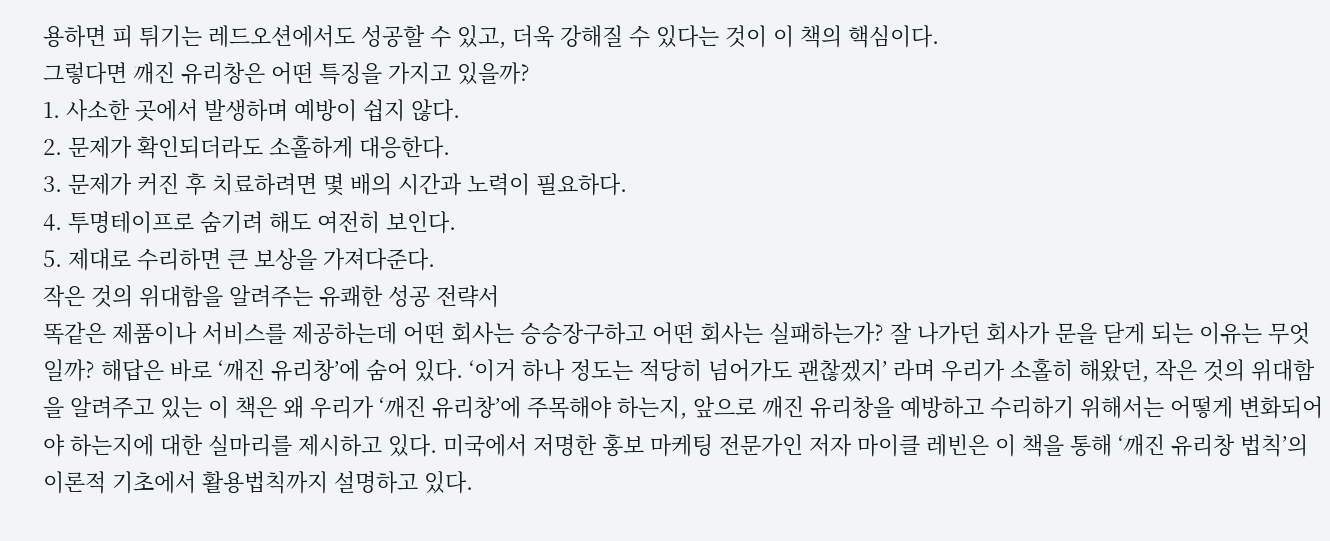용하면 피 튀기는 레드오션에서도 성공할 수 있고, 더욱 강해질 수 있다는 것이 이 책의 핵심이다.
그렇다면 깨진 유리창은 어떤 특징을 가지고 있을까?
1. 사소한 곳에서 발생하며 예방이 쉽지 않다.
2. 문제가 확인되더라도 소홀하게 대응한다.
3. 문제가 커진 후 치료하려면 몇 배의 시간과 노력이 필요하다.
4. 투명테이프로 숨기려 해도 여전히 보인다.
5. 제대로 수리하면 큰 보상을 가져다준다.
작은 것의 위대함을 알려주는 유쾌한 성공 전략서
똑같은 제품이나 서비스를 제공하는데 어떤 회사는 승승장구하고 어떤 회사는 실패하는가? 잘 나가던 회사가 문을 닫게 되는 이유는 무엇일까? 해답은 바로 ‘깨진 유리창’에 숨어 있다. ‘이거 하나 정도는 적당히 넘어가도 괜찮겠지’ 라며 우리가 소홀히 해왔던, 작은 것의 위대함을 알려주고 있는 이 책은 왜 우리가 ‘깨진 유리창’에 주목해야 하는지, 앞으로 깨진 유리창을 예방하고 수리하기 위해서는 어떻게 변화되어야 하는지에 대한 실마리를 제시하고 있다. 미국에서 저명한 홍보 마케팅 전문가인 저자 마이클 레빈은 이 책을 통해 ‘깨진 유리창 법칙’의 이론적 기초에서 활용법칙까지 설명하고 있다.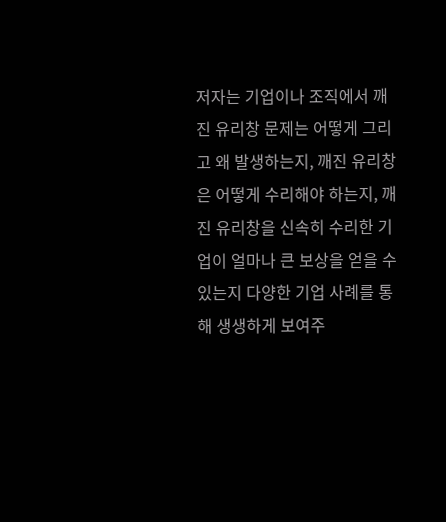저자는 기업이나 조직에서 깨진 유리창 문제는 어떻게 그리고 왜 발생하는지, 깨진 유리창은 어떻게 수리해야 하는지, 깨진 유리창을 신속히 수리한 기업이 얼마나 큰 보상을 얻을 수 있는지 다양한 기업 사례를 통해 생생하게 보여주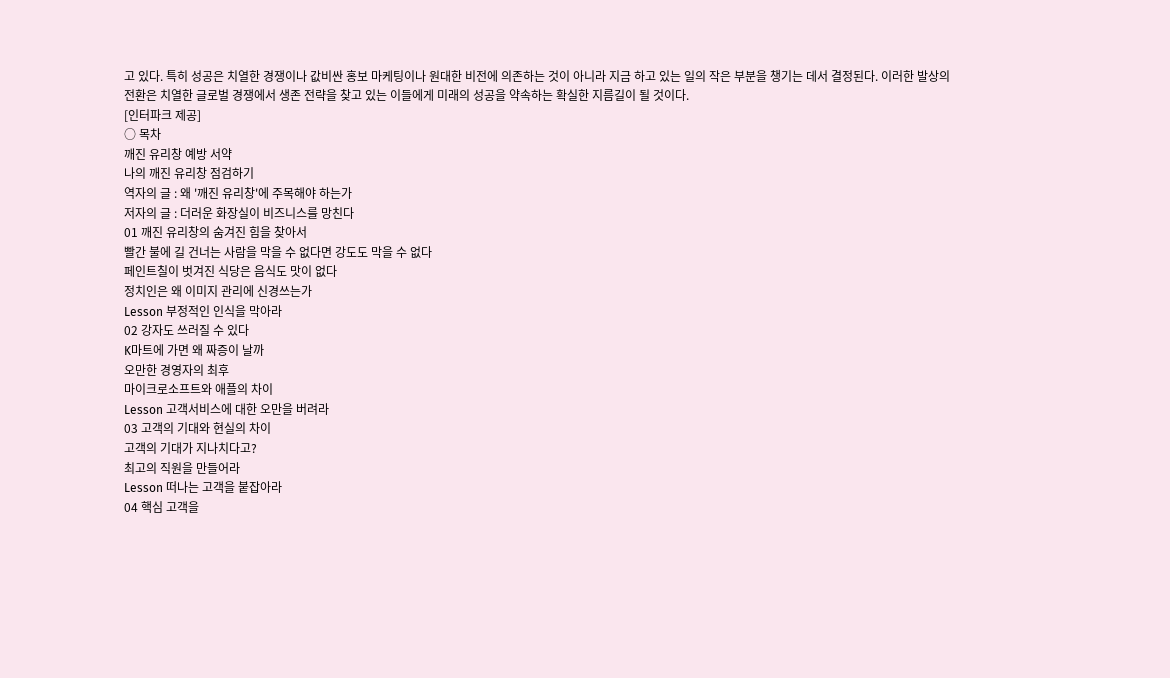고 있다. 특히 성공은 치열한 경쟁이나 값비싼 홍보 마케팅이나 원대한 비전에 의존하는 것이 아니라 지금 하고 있는 일의 작은 부분을 챙기는 데서 결정된다. 이러한 발상의 전환은 치열한 글로벌 경쟁에서 생존 전략을 찾고 있는 이들에게 미래의 성공을 약속하는 확실한 지름길이 될 것이다.
[인터파크 제공]
○ 목차
깨진 유리창 예방 서약
나의 깨진 유리창 점검하기
역자의 글 : 왜 '깨진 유리창'에 주목해야 하는가
저자의 글 : 더러운 화장실이 비즈니스를 망친다
01 깨진 유리창의 숨겨진 힘을 찾아서
빨간 불에 길 건너는 사람을 막을 수 없다면 강도도 막을 수 없다
페인트칠이 벗겨진 식당은 음식도 맛이 없다
정치인은 왜 이미지 관리에 신경쓰는가
Lesson 부정적인 인식을 막아라
02 강자도 쓰러질 수 있다
K마트에 가면 왜 짜증이 날까
오만한 경영자의 최후
마이크로소프트와 애플의 차이
Lesson 고객서비스에 대한 오만을 버려라
03 고객의 기대와 현실의 차이
고객의 기대가 지나치다고?
최고의 직원을 만들어라
Lesson 떠나는 고객을 붙잡아라
04 핵심 고객을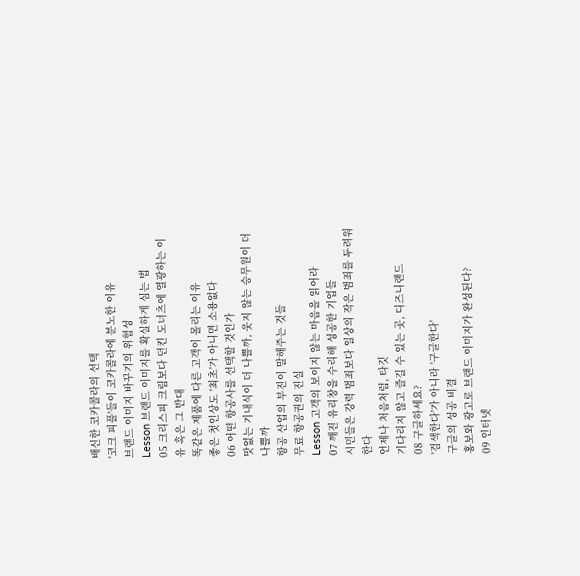배신한 코카콜라의 선택
'코크 피플'들이 코카콜라에 분노한 이유
브랜드 이미지 바꾸기의 위험성
Lesson 브랜드 이미지를 확실하게 심는 법
05 크리스피 크림보다 던킨 도너츠에 열광하는 이유 혹은 그 반대
똑같은 제품에 다른 고객이 몰리는 이유
좋은 첫인상도 '최초'가 아니면 소용없다
06 어떤 항공사를 선택할 것인가
맛없는 기내식이 더 나쁠까, 웃지 않는 승무원이 더 나쁠까
항공 산업의 부진이 말해주는 것들
무료 항공권의 진실
Lesson 고객의 보이지 않는 마음을 읽어라
07 깨진 유리창을 수리해 성공한 기업들
시민들은 강력 범죄보다 일상의 작은 범죄를 두려워한다
언제나 처음처럼, 타깃
기다리지 않고 즐길 수 있는 곳, 디즈니랜드
08 구글하세요?
'검색한다'가 아니라 '구글한다'
구글의 성공 비결
홍보와 광고로 브랜드 이미지가 완성된다?
09 인터넷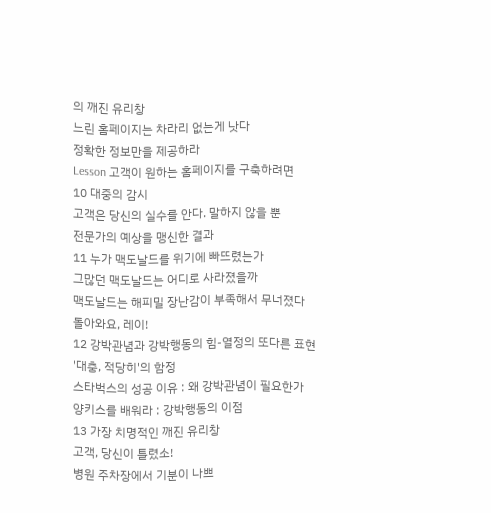의 깨진 유리창
느린 홈페이지는 차라리 없는게 낫다
정확한 정보만을 제공하라
Lesson 고객이 원하는 홈페이지를 구축하려면
10 대중의 감시
고객은 당신의 실수를 안다. 말하지 않을 뿐
전문가의 예상을 맹신한 결과
11 누가 맥도날드를 위기에 빠뜨렸는가
그많던 맥도날드는 어디로 사라졌을까
맥도날드는 해피밀 장난감이 부족해서 무너졌다
돌아와요, 레이!
12 강박관념과 강박행동의 힘-열정의 또다른 표현
'대충, 적당히'의 함정
스타벅스의 성공 이유 : 왜 강박관념이 필요한가
양키스를 배워라 : 강박행동의 이점
13 가장 치명적인 깨진 유리창
고객, 당신이 틀렸소!
병원 주차장에서 기분이 나쁘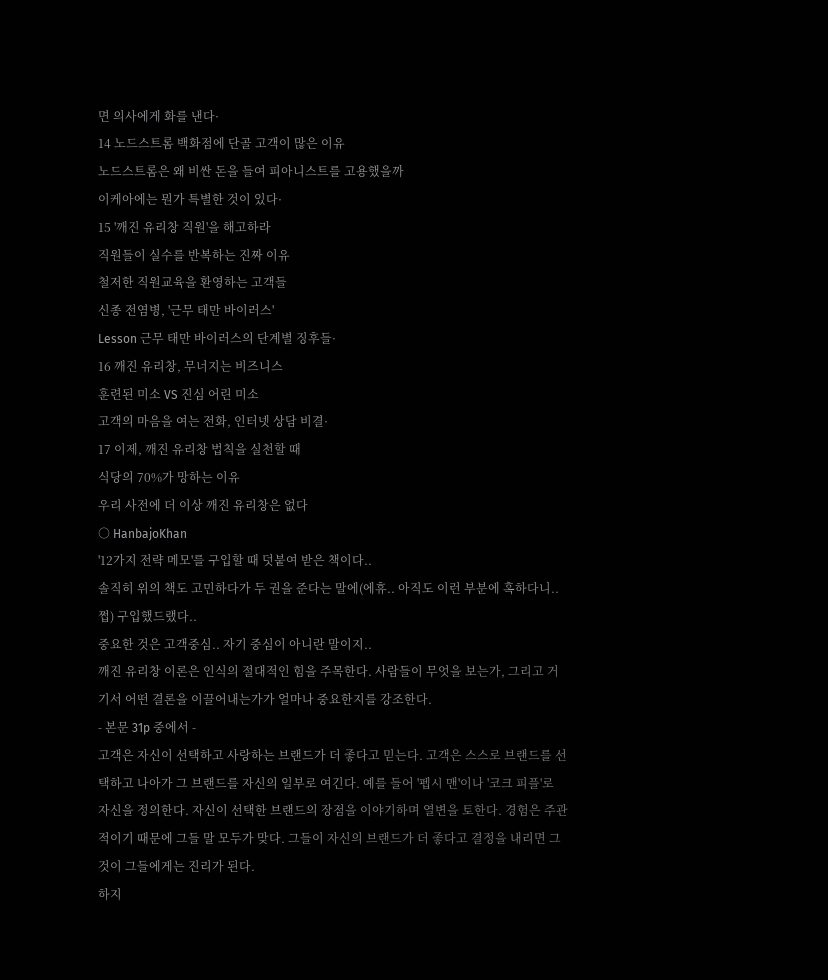면 의사에게 화를 낸다·
14 노드스트롬 백화점에 단골 고객이 많은 이유
노드스트롬은 왜 비싼 돈을 들여 피아니스트를 고용했을까
이케아에는 뭔가 특별한 것이 있다·
15 '깨진 유리창 직원'을 해고하라
직원들이 실수를 반복하는 진짜 이유
철저한 직원교육을 환영하는 고객들
신종 전염병, '근무 태만 바이러스'
Lesson 근무 태만 바이러스의 단계별 징후들·
16 깨진 유리창, 무너지는 비즈니스
훈련된 미소 VS 진심 어린 미소
고객의 마음을 여는 전화, 인터넷 상담 비결·
17 이제, 깨진 유리창 법칙을 실천할 때
식당의 70%가 망하는 이유
우리 사전에 더 이상 깨진 유리창은 없다
○ HanbajoKhan
'12가지 전략 메모'를 구입할 때 덧붙여 받은 책이다..
솔직히 위의 책도 고민하다가 두 권을 준다는 말에(에휴.. 아직도 이런 부분에 혹하다니.. 쩝) 구입했드랬다..
중요한 것은 고객중심.. 자기 중심이 아니란 말이지..
깨진 유리창 이론은 인식의 절대적인 힘을 주목한다. 사람들이 무엇을 보는가, 그리고 거기서 어떤 결론을 이끌어내는가가 얼마나 중요한지를 강조한다.
- 본문 31p 중에서 -
고객은 자신이 선택하고 사랑하는 브랜드가 더 좋다고 믿는다. 고객은 스스로 브랜드를 선택하고 나아가 그 브랜드를 자신의 일부로 여긴다. 예를 들어 '펩시 맨'이나 '코크 피플'로 자신을 정의한다. 자신이 선택한 브랜드의 장점을 이야기하며 열변을 토한다. 경험은 주관적이기 때문에 그들 말 모두가 맞다. 그들이 자신의 브랜드가 더 좋다고 결정을 내리면 그것이 그들에게는 진리가 된다.
하지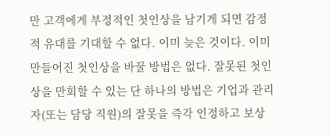만 고객에게 부정적인 첫인상을 남기게 되면 감정적 유대를 기대할 수 없다. 이미 늦은 것이다. 이미 만들어진 첫인상을 바꿀 방법은 없다. 잘못된 첫인상을 만회할 수 있는 단 하나의 방법은 기업과 관리자(또는 담당 직원)의 잘못을 즉각 인정하고 보상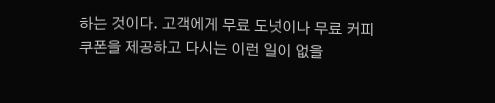하는 것이다. 고객에게 무료 도넛이나 무료 커피 쿠폰을 제공하고 다시는 이런 일이 없을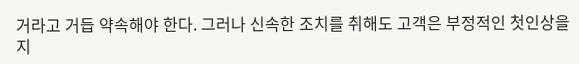거라고 거듭 약속해야 한다. 그러나 신속한 조치를 취해도 고객은 부정적인 첫인상을 지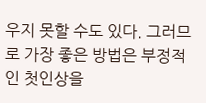우지 못할 수도 있다. 그러므로 가장 좋은 방법은 부정적인 첫인상을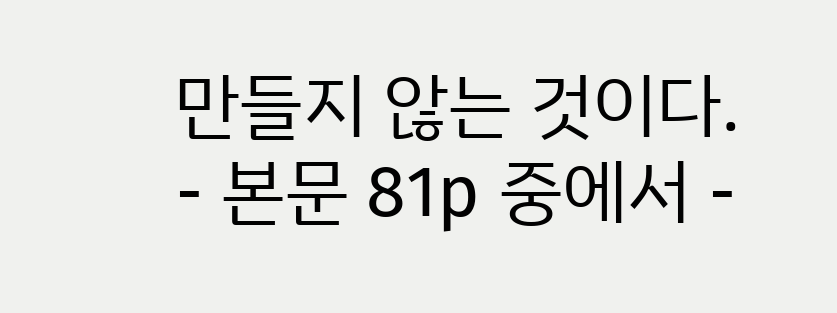만들지 않는 것이다.
- 본문 81p 중에서 -